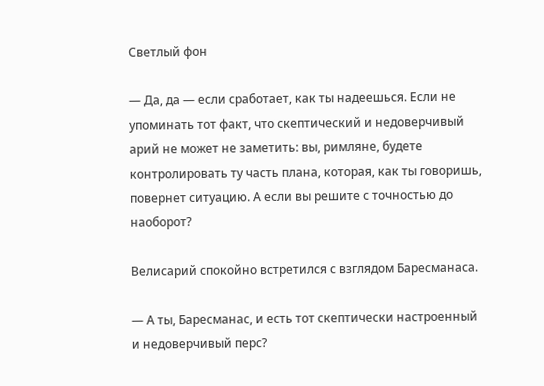Светлый фон

— Да, да — если сработает, как ты надеешься. Если не упоминать тот факт, что скептический и недоверчивый арий не может не заметить: вы, римляне, будете контролировать ту часть плана, которая, как ты говоришь, повернет ситуацию. А если вы решите с точностью до наоборот?

Велисарий спокойно встретился с взглядом Баресманаса.

— А ты, Баресманас, и есть тот скептически настроенный и недоверчивый перс?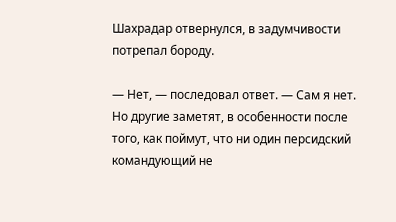Шахрадар отвернулся, в задумчивости потрепал бороду.

— Нет, — последовал ответ. — Сам я нет. Но другие заметят, в особенности после того, как поймут, что ни один персидский командующий не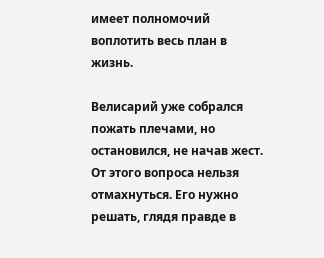имеет полномочий воплотить весь план в жизнь.

Велисарий уже собрался пожать плечами, но остановился, не начав жест. От этого вопроса нельзя отмахнуться. Его нужно решать, глядя правде в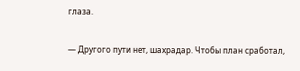глаза.

— Другого пути нет, шахрадар. Чтобы план сработал,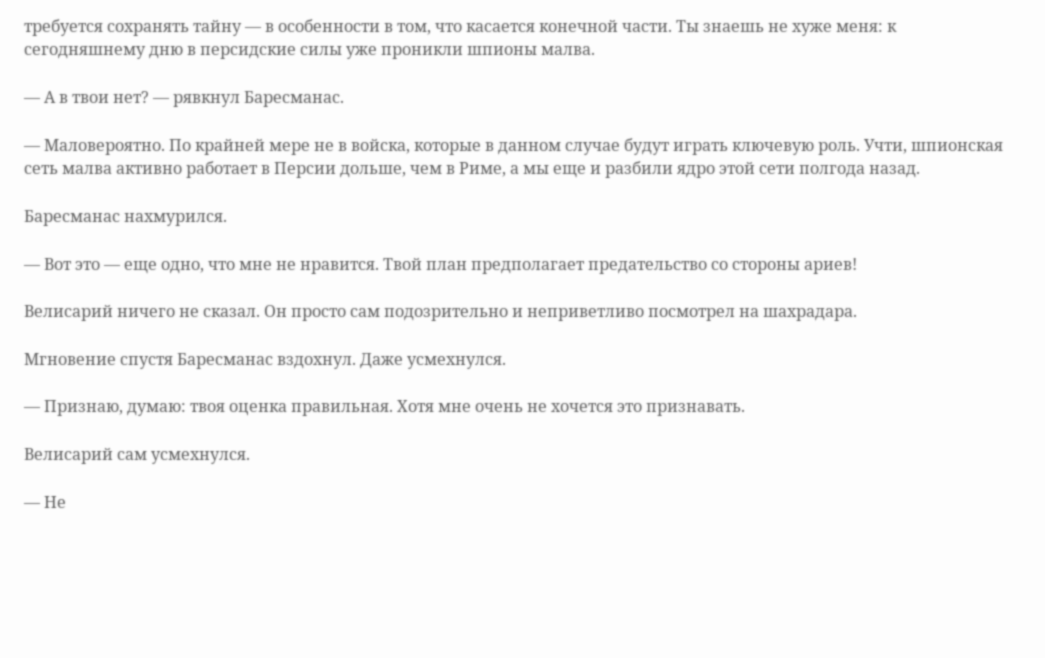требуется сохранять тайну — в особенности в том, что касается конечной части. Ты знаешь не хуже меня: к сегодняшнему дню в персидские силы уже проникли шпионы малва.

— А в твои нет? — рявкнул Баресманас.

— Маловероятно. По крайней мере не в войска, которые в данном случае будут играть ключевую роль. Учти, шпионская сеть малва активно работает в Персии дольше, чем в Риме, а мы еще и разбили ядро этой сети полгода назад.

Баресманас нахмурился.

— Вот это — еще одно, что мне не нравится. Твой план предполагает предательство со стороны ариев!

Велисарий ничего не сказал. Он просто сам подозрительно и неприветливо посмотрел на шахрадара.

Мгновение спустя Баресманас вздохнул. Даже усмехнулся.

— Признаю, думаю: твоя оценка правильная. Хотя мне очень не хочется это признавать.

Велисарий сам усмехнулся.

— Не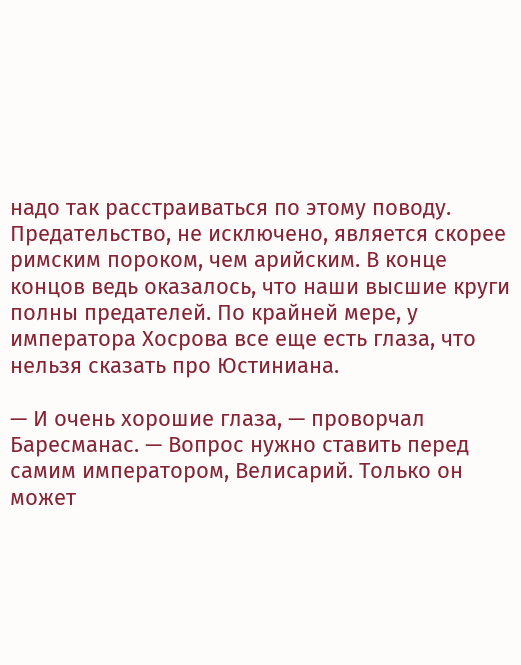надо так расстраиваться по этому поводу. Предательство, не исключено, является скорее римским пороком, чем арийским. В конце концов ведь оказалось, что наши высшие круги полны предателей. По крайней мере, у императора Хосрова все еще есть глаза, что нельзя сказать про Юстиниана.

— И очень хорошие глаза, — проворчал Баресманас. — Вопрос нужно ставить перед самим императором, Велисарий. Только он может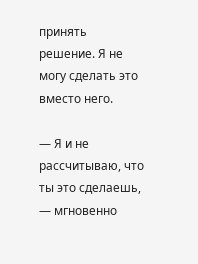принять решение. Я не могу сделать это вместо него.

— Я и не рассчитываю, что ты это сделаешь, — мгновенно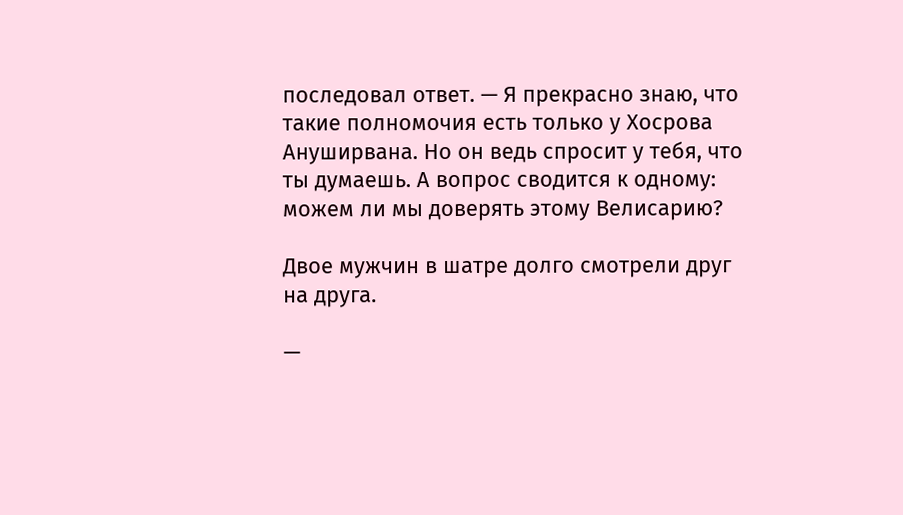последовал ответ. — Я прекрасно знаю, что такие полномочия есть только у Хосрова Ануширвана. Но он ведь спросит у тебя, что ты думаешь. А вопрос сводится к одному: можем ли мы доверять этому Велисарию?

Двое мужчин в шатре долго смотрели друг на друга.

—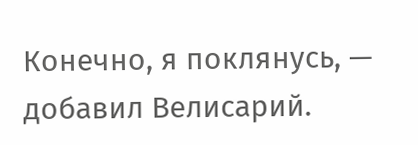Конечно, я поклянусь, — добавил Велисарий.